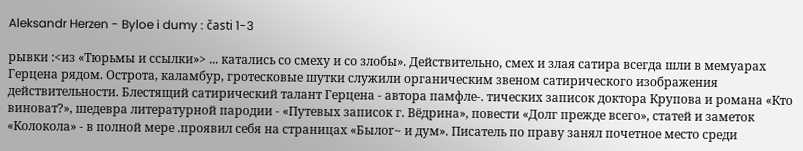Aleksandr Herzen - Byloe i dumy : časti 1-3

рывки :<из «Тюрьмы и ссылки»> ... катались со смеху и со злобы». Действительно, смех и злая сатира всегда шли в мемуарах Герцена рядом. Острота, каламбур, гротесковые шутки служили органическим звеном сатирического изображения действительности. Блестящий сатирический талант Герцена - автора памфле-. тических записок доктора Крупова и романа «Кто виноват?», шедевра литературной пародии - «Путевых записок г. Вёдрина», повести «Долг прежде всего», статей и заметок «Колокола» - в полной мере .проявил себя на страницах «Былоr~ и дум». Писатель по праву занял почетное место среди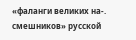«фаланги великих на-. смешников» русской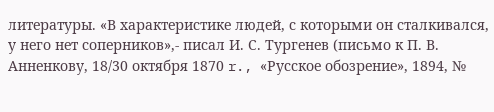литературы. «В характеристике людей, с которыми он сталкивался, у него нет соперников»,- писал И. С. Тургенев (письмо к П. В. Анненкову, 18/30 октября 1870 r., «Русское обозрение», 1894, №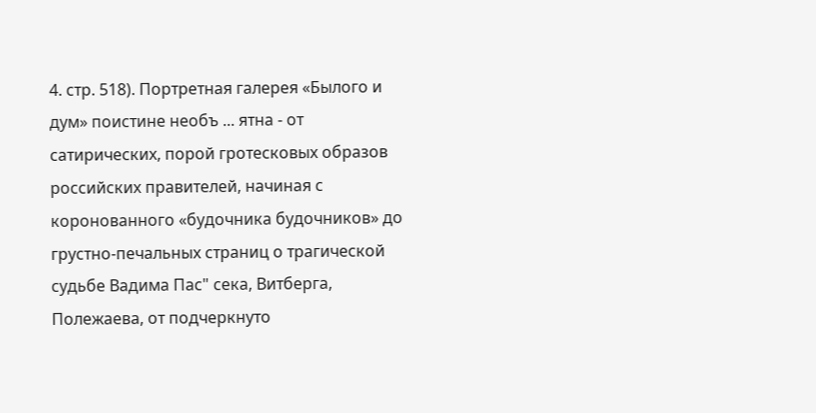4. стр. 518). Портретная галерея «Былого и дум» поистине необъ ... ятна - от сатирических, порой гротесковых образов российских правителей, начиная с коронованного «будочника будочников» до грустно-печальных страниц о трагической судьбе Вадима Пас" сека, Витберга, Полежаева, от подчеркнуто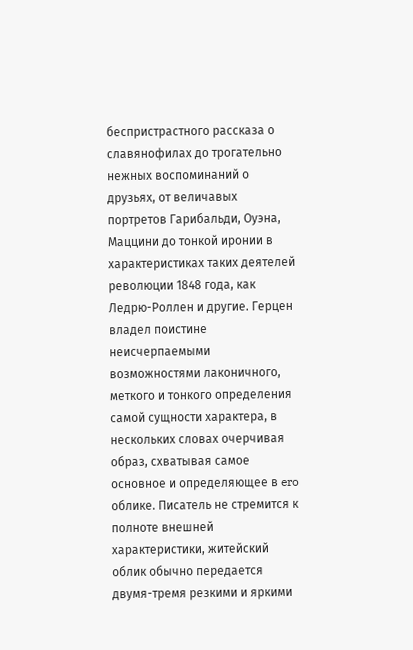беспристрастного рассказа о славянофилах до трогательно нежных воспоминаний о друзьях, от величавых портретов Гарибальди, Оуэна, Маццини до тонкой иронии в характеристиках таких деятелей революции 1848 года, как Ледрю-Роллен и другие. Герцен владел поистине неисчерпаемыми возможностями лаконичного, меткого и тонкого определения самой сущности характера, в нескольких словах очерчивая образ, схватывая самое основное и определяющее в ero облике. Писатель не стремится к полноте внешней характеристики, житейский облик обычно передается двумя-тремя резкими и яркими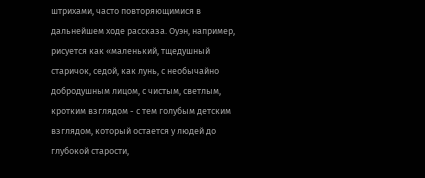штрихами, часто повторяющимися в дальнейшем ходе рассказа. Оуэн, например, рисуется как «маленький, тщедушный старичок, седой, как лунь, с необычайно добродушным лицом, с чистым, светлым, кротким взглядом - с тем голубым детским взглядом, который остается у людей до глубокой старости,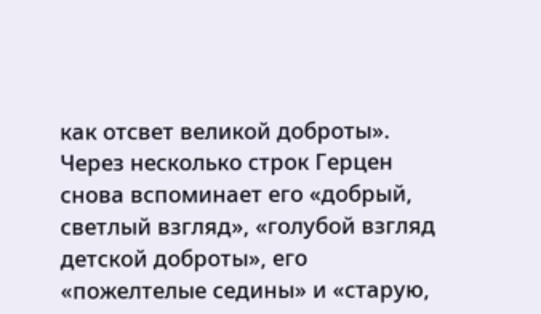как отсвет великой доброты». Через несколько строк Герцен снова вспоминает его «добрый, светлый взгляд», «голубой взгляд детской доброты», его «пожелтелые седины» и «старую,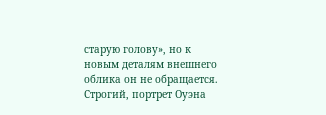старую голову», но к новым деталям внешнего облика он не обращается. Строгий, портрет Оуэна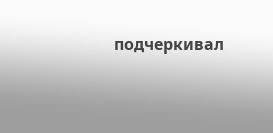подчеркивал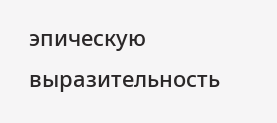эпическую выразительность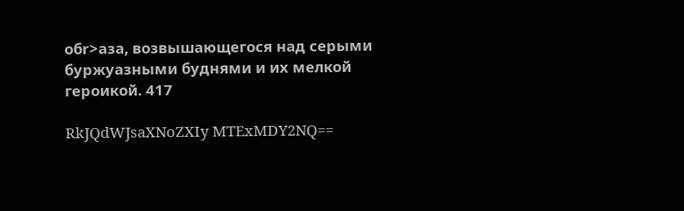обr>аза, возвышающегося над серыми буржуазными буднями и их мелкой героикой. 417

RkJQdWJsaXNoZXIy MTExMDY2NQ==